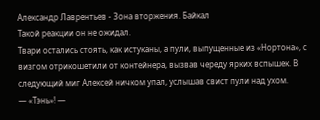Александр Лаврентьев - Зона вторжения. Байкал
Такой реакции он не ожидал.
Твари остались стоять, как истуканы, а пули, выпущенные из «Нортона», с визгом отрикошетили от контейнера, вызвав череду ярких вспышек. В следующий миг Алексей ничком упал, услышав свист пули над ухом.
— «Тэнь»! —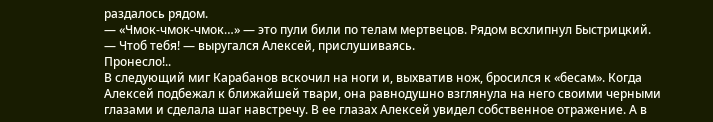раздалось рядом.
— «Чмок-чмок-чмок…» — это пули били по телам мертвецов. Рядом всхлипнул Быстрицкий.
— Чтоб тебя! — выругался Алексей, прислушиваясь.
Пронесло!..
В следующий миг Карабанов вскочил на ноги и, выхватив нож, бросился к «бесам». Когда Алексей подбежал к ближайшей твари, она равнодушно взглянула на него своими черными глазами и сделала шаг навстречу. В ее глазах Алексей увидел собственное отражение. А в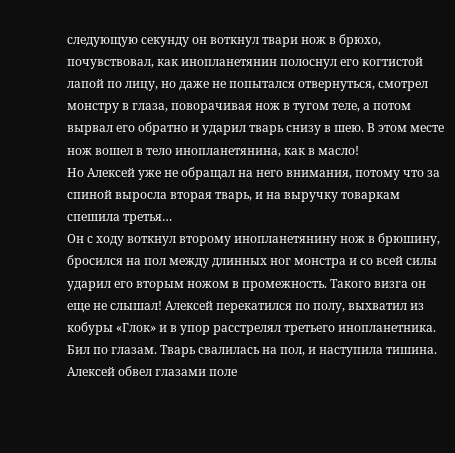следующую секунду он воткнул твари нож в брюхо, почувствовал, как инопланетянин полоснул его когтистой лапой по лицу, но даже не попытался отвернуться, смотрел монстру в глаза, поворачивая нож в тугом теле, а потом вырвал его обратно и ударил тварь снизу в шею. В этом месте нож вошел в тело инопланетянина, как в масло!
Но Алексей уже не обращал на него внимания, потому что за спиной выросла вторая тварь, и на выручку товаркам спешила третья…
Он с ходу воткнул второму инопланетянину нож в брюшину, бросился на пол между длинных ног монстра и со всей силы ударил его вторым ножом в промежность. Такого визга он еще не слышал! Алексей перекатился по полу, выхватил из кобуры «Глок» и в упор расстрелял третьего инопланетника. Бил по глазам. Тварь свалилась на пол, и наступила тишина.
Алексей обвел глазами поле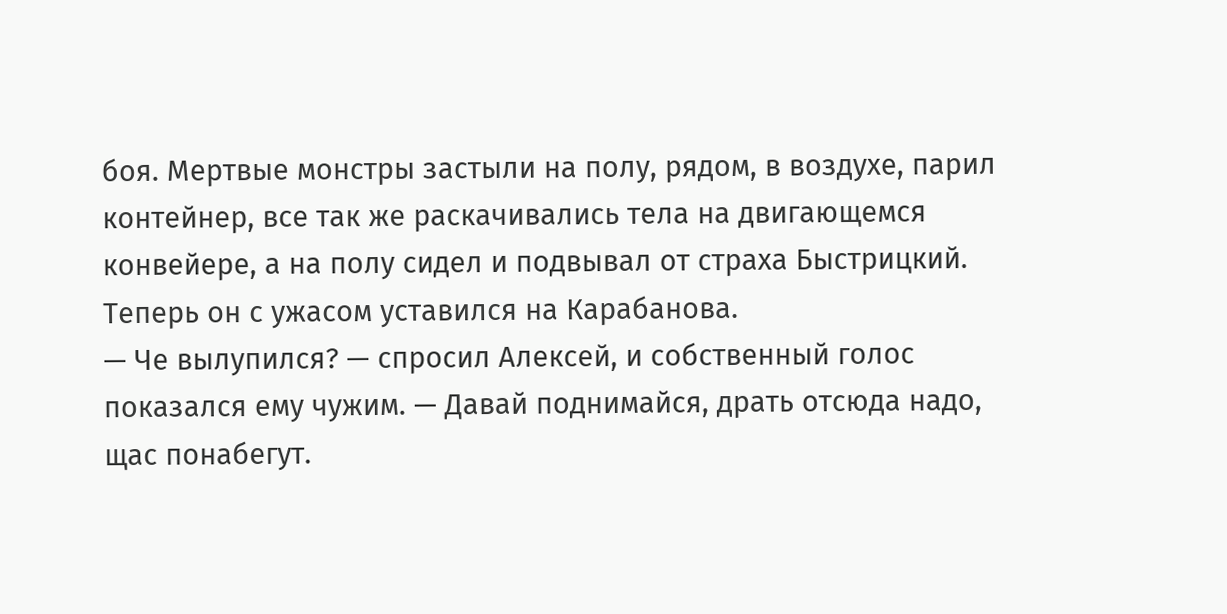боя. Мертвые монстры застыли на полу, рядом, в воздухе, парил контейнер, все так же раскачивались тела на двигающемся конвейере, а на полу сидел и подвывал от страха Быстрицкий. Теперь он с ужасом уставился на Карабанова.
— Че вылупился? — спросил Алексей, и собственный голос показался ему чужим. — Давай поднимайся, драть отсюда надо, щас понабегут.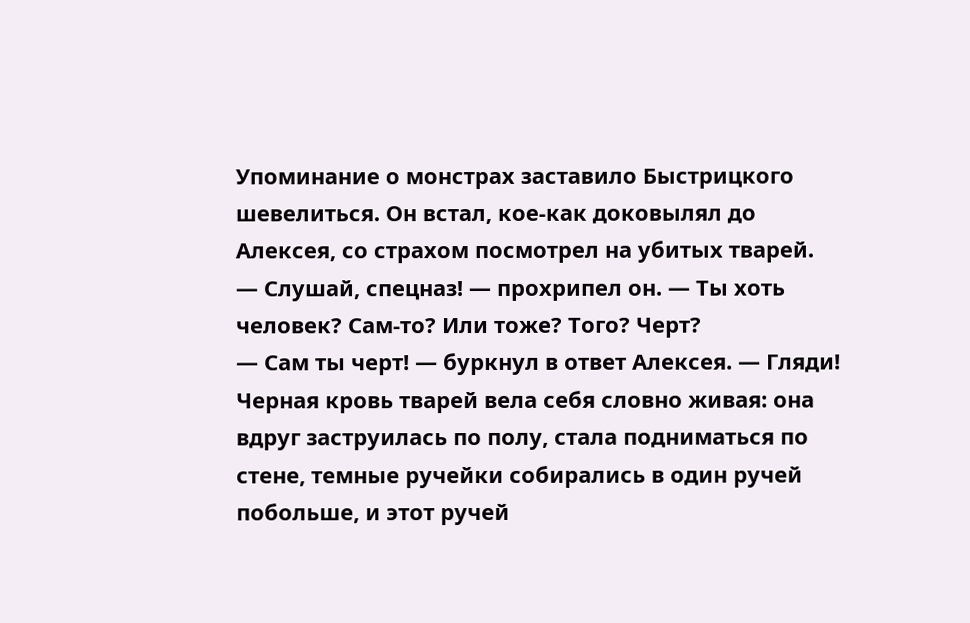Упоминание о монстрах заставило Быстрицкого шевелиться. Он встал, кое-как доковылял до Алексея, со страхом посмотрел на убитых тварей.
— Слушай, спецназ! — прохрипел он. — Ты хоть человек? Сам-то? Или тоже? Того? Черт?
— Сам ты черт! — буркнул в ответ Алексея. — Гляди!
Черная кровь тварей вела себя словно живая: она вдруг заструилась по полу, стала подниматься по стене, темные ручейки собирались в один ручей побольше, и этот ручей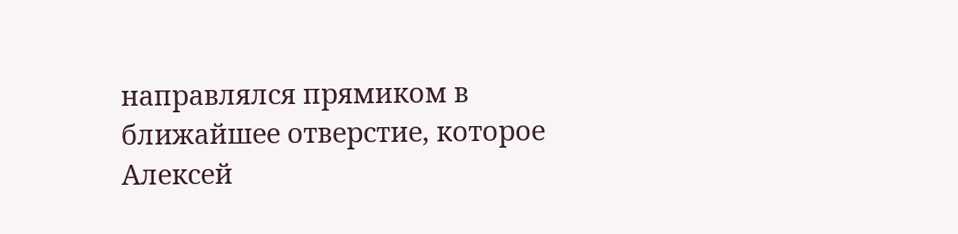направлялся прямиком в ближайшее отверстие, которое Алексей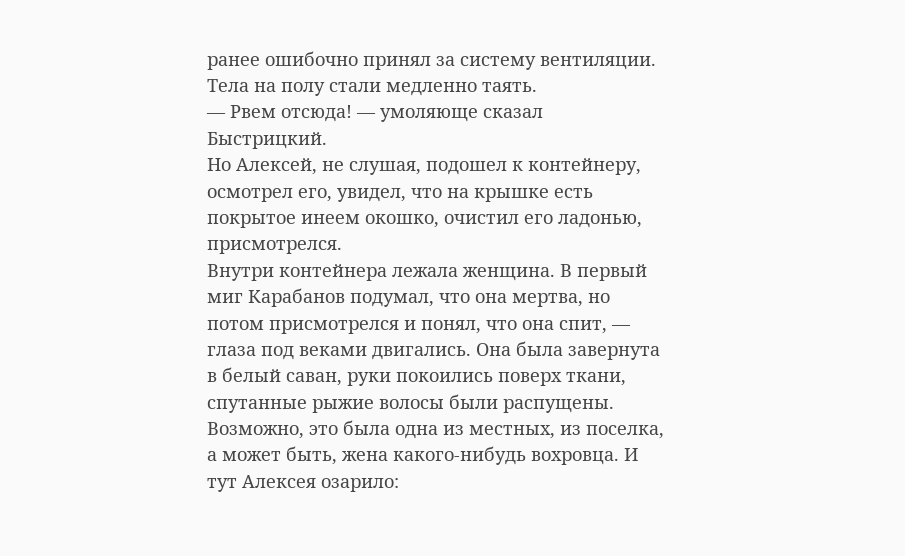ранее ошибочно принял за систему вентиляции. Тела на полу стали медленно таять.
— Рвем отсюда! — умоляюще сказал Быстрицкий.
Но Алексей, не слушая, подошел к контейнеру, осмотрел его, увидел, что на крышке есть покрытое инеем окошко, очистил его ладонью, присмотрелся.
Внутри контейнера лежала женщина. В первый миг Карабанов подумал, что она мертва, но потом присмотрелся и понял, что она спит, — глаза под веками двигались. Она была завернута в белый саван, руки покоились поверх ткани, спутанные рыжие волосы были распущены. Возможно, это была одна из местных, из поселка, а может быть, жена какого-нибудь вохровца. И тут Алексея озарило: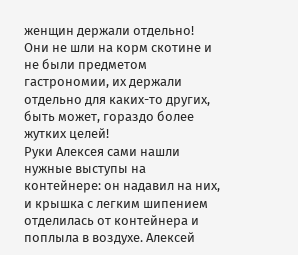женщин держали отдельно! Они не шли на корм скотине и не были предметом гастрономии, их держали отдельно для каких-то других, быть может, гораздо более жутких целей!
Руки Алексея сами нашли нужные выступы на контейнере: он надавил на них, и крышка с легким шипением отделилась от контейнера и поплыла в воздухе. Алексей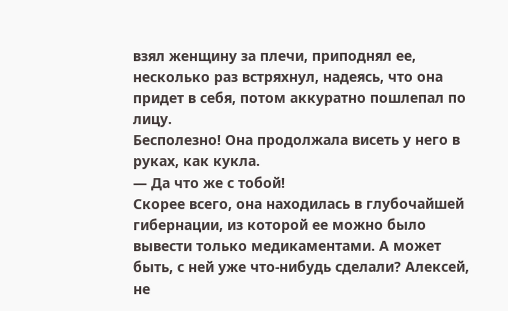взял женщину за плечи, приподнял ее, несколько раз встряхнул, надеясь, что она придет в себя, потом аккуратно пошлепал по лицу.
Бесполезно! Она продолжала висеть у него в руках, как кукла.
— Да что же с тобой!
Скорее всего, она находилась в глубочайшей гибернации, из которой ее можно было вывести только медикаментами. А может быть, с ней уже что-нибудь сделали? Алексей, не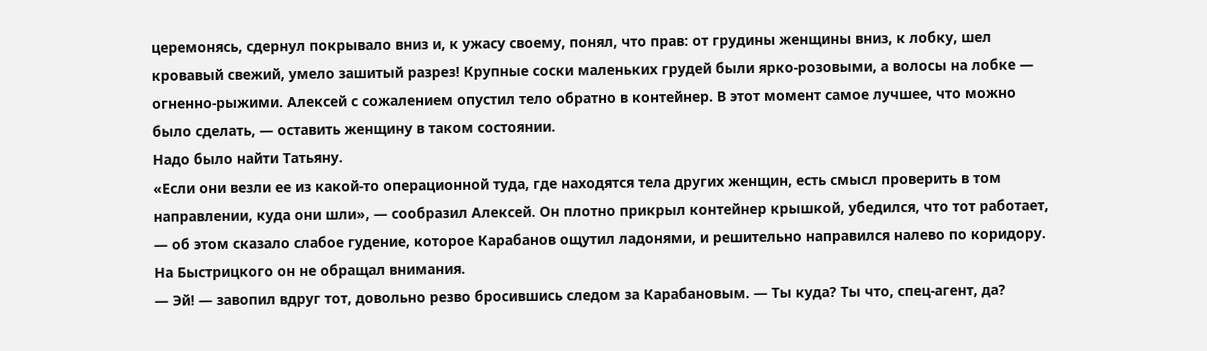церемонясь, сдернул покрывало вниз и, к ужасу своему, понял, что прав: от грудины женщины вниз, к лобку, шел кровавый свежий, умело зашитый разрез! Крупные соски маленьких грудей были ярко-розовыми, а волосы на лобке — огненно-рыжими. Алексей с сожалением опустил тело обратно в контейнер. В этот момент самое лучшее, что можно было сделать, — оставить женщину в таком состоянии.
Надо было найти Татьяну.
«Если они везли ее из какой-то операционной туда, где находятся тела других женщин, есть смысл проверить в том направлении, куда они шли», — сообразил Алексей. Он плотно прикрыл контейнер крышкой, убедился, что тот работает, — об этом сказало слабое гудение, которое Карабанов ощутил ладонями, и решительно направился налево по коридору. На Быстрицкого он не обращал внимания.
— Эй! — завопил вдруг тот, довольно резво бросившись следом за Карабановым. — Ты куда? Ты что, спец-агент, да?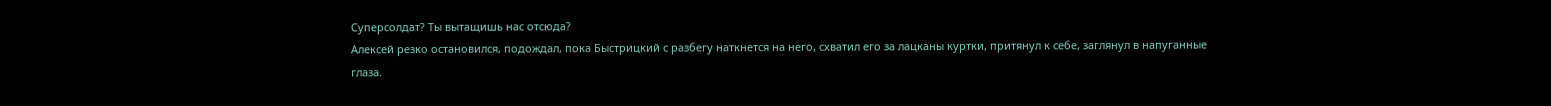Суперсолдат? Ты вытащишь нас отсюда?
Алексей резко остановился, подождал, пока Быстрицкий с разбегу наткнется на него, схватил его за лацканы куртки, притянул к себе, заглянул в напуганные глаза.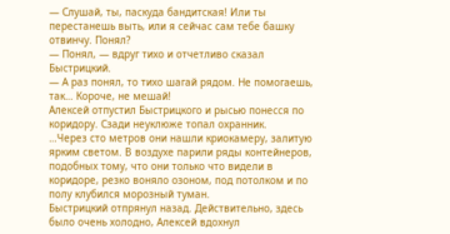— Слушай, ты, паскуда бандитская! Или ты перестанешь выть, или я сейчас сам тебе башку отвинчу. Понял?
— Понял, — вдруг тихо и отчетливо сказал Быстрицкий.
— А раз понял, то тихо шагай рядом. Не помогаешь, так… Короче, не мешай!
Алексей отпустил Быстрицкого и рысью понесся по коридору. Сзади неуклюже топал охранник.
…Через сто метров они нашли криокамеру, залитую ярким светом. В воздухе парили ряды контейнеров, подобных тому, что они только что видели в коридоре, резко воняло озоном, под потолком и по полу клубился морозный туман.
Быстрицкий отпрянул назад. Действительно, здесь было очень холодно, Алексей вдохнул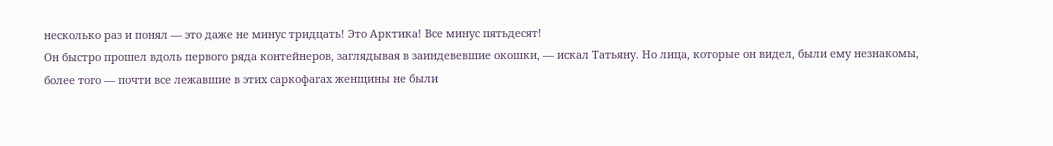несколько раз и понял — это даже не минус тридцать! Это Арктика! Все минус пятьдесят!
Он быстро прошел вдоль первого ряда контейнеров, заглядывая в заиндевевшие окошки, — искал Татьяну. Но лица, которые он видел, были ему незнакомы, более того — почти все лежавшие в этих саркофагах женщины не были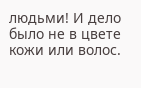людьми! И дело было не в цвете кожи или волос.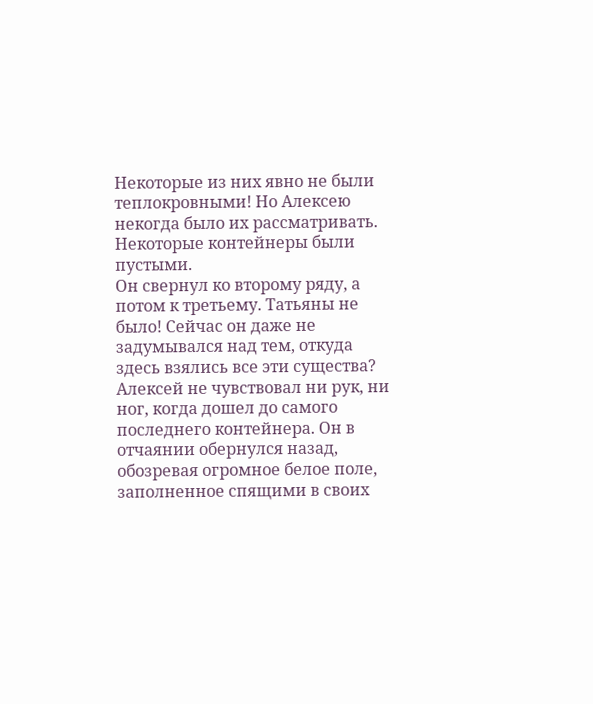Некоторые из них явно не были теплокровными! Но Алексею некогда было их рассматривать.
Некоторые контейнеры были пустыми.
Он свернул ко второму ряду, а потом к третьему. Татьяны не было! Сейчас он даже не задумывался над тем, откуда здесь взялись все эти существа?
Алексей не чувствовал ни рук, ни ног, когда дошел до самого последнего контейнера. Он в отчаянии обернулся назад, обозревая огромное белое поле, заполненное спящими в своих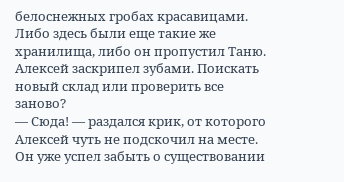белоснежных гробах красавицами. Либо здесь были еще такие же хранилища, либо он пропустил Таню. Алексей заскрипел зубами. Поискать новый склад или проверить все заново?
— Сюда! — раздался крик, от которого Алексей чуть не подскочил на месте. Он уже успел забыть о существовании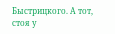Быстрицкого. А тот, стоя у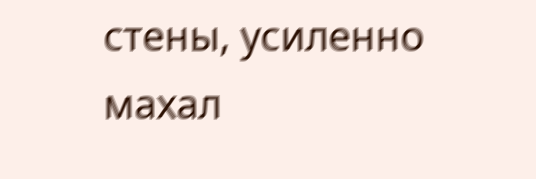стены, усиленно махал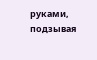руками, подзывая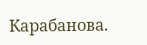Карабанова.